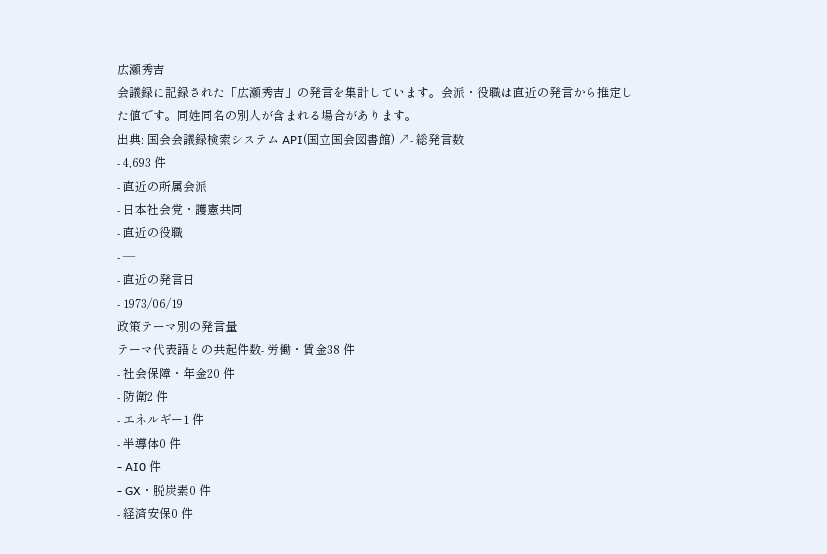広瀬秀吉
会議録に記録された「広瀬秀吉」の発言を集計しています。会派・役職は直近の発言から推定した値です。同姓同名の別人が含まれる場合があります。
出典: 国会会議録検索システム API(国立国会図書館) ↗- 総発言数
- 4,693 件
- 直近の所属会派
- 日本社会党・護憲共同
- 直近の役職
- —
- 直近の発言日
- 1973/06/19
政策テーマ別の発言量
テーマ代表語との共起件数- 労働・賃金38 件
- 社会保障・年金20 件
- 防衛2 件
- エネルギー1 件
- 半導体0 件
- AI0 件
- GX・脱炭素0 件
- 経済安保0 件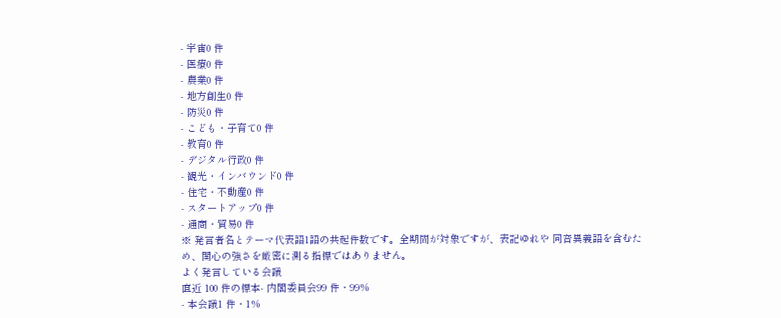- 宇宙0 件
- 医療0 件
- 農業0 件
- 地方創生0 件
- 防災0 件
- こども・子育て0 件
- 教育0 件
- デジタル行政0 件
- 観光・インバウンド0 件
- 住宅・不動産0 件
- スタートアップ0 件
- 通商・貿易0 件
※ 発言者名とテーマ代表語1語の共起件数です。全期間が対象ですが、表記ゆれや 同音異義語を含むため、関心の強さを厳密に測る指標ではありません。
よく発言している会議
直近 100 件の標本- 内閣委員会99 件・99%
- 本会議1 件・1%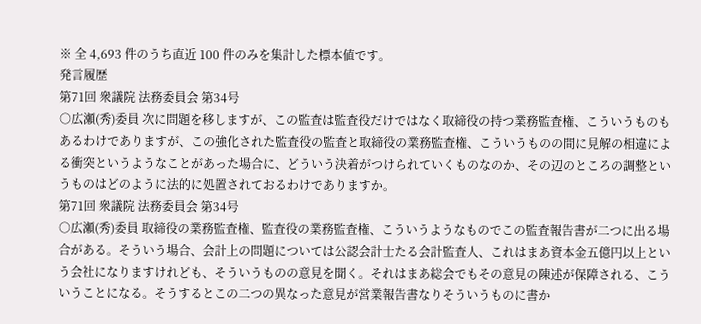※ 全 4,693 件のうち直近 100 件のみを集計した標本値です。
発言履歴
第71回 衆議院 法務委員会 第34号
○広瀬(秀)委員 次に問題を移しますが、この監査は監査役だけではなく取締役の持つ業務監査権、こういうものもあるわけでありますが、この強化された監査役の監査と取締役の業務監査権、こういうものの間に見解の相違による衝突というようなことがあった場合に、どういう決着がつけられていくものなのか、その辺のところの調整というものはどのように法的に処置されておるわけでありますか。
第71回 衆議院 法務委員会 第34号
○広瀬(秀)委員 取締役の業務監査権、監査役の業務監査権、こういうようなものでこの監査報告書が二つに出る場合がある。そういう場合、会計上の問題については公認会計士たる会計監査人、これはまあ資本金五億円以上という会社になりますけれども、そういうものの意見を聞く。それはまあ総会でもその意見の陳述が保障される、こういうことになる。そうするとこの二つの異なった意見が営業報告書なりそういうものに書か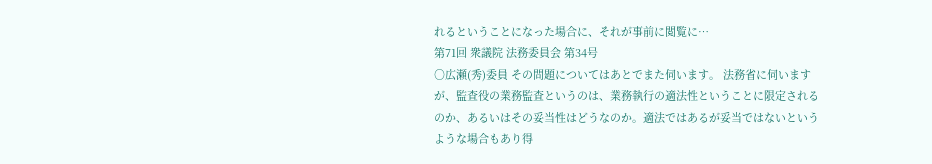れるということになった場合に、それが事前に閲覧に…
第71回 衆議院 法務委員会 第34号
○広瀬(秀)委員 その問題についてはあとでまた伺います。 法務省に伺いますが、監査役の業務監査というのは、業務執行の適法性ということに限定されるのか、あるいはその妥当性はどうなのか。適法ではあるが妥当ではないというような場合もあり得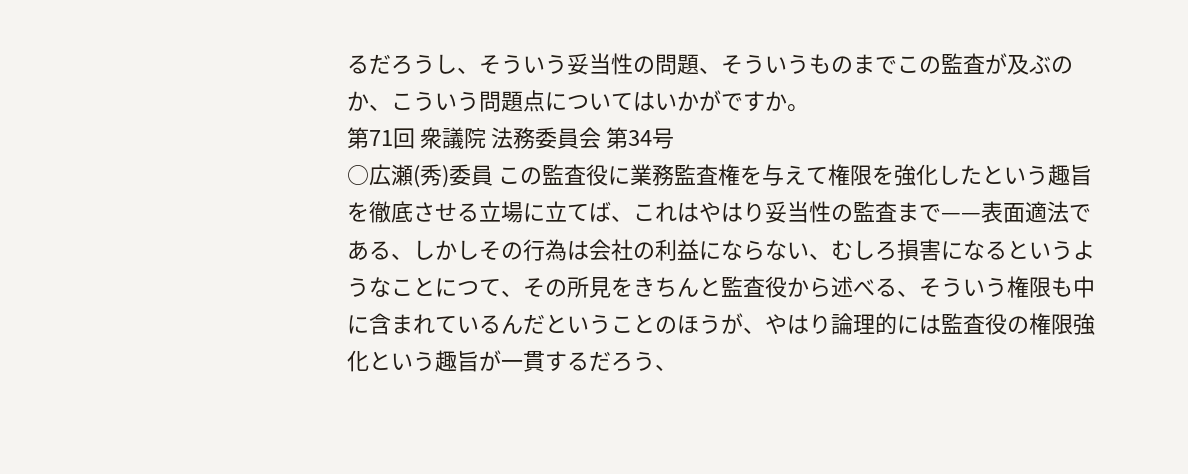るだろうし、そういう妥当性の問題、そういうものまでこの監査が及ぶのか、こういう問題点についてはいかがですか。
第71回 衆議院 法務委員会 第34号
○広瀬(秀)委員 この監査役に業務監査権を与えて権限を強化したという趣旨を徹底させる立場に立てば、これはやはり妥当性の監査まで——表面適法である、しかしその行為は会社の利益にならない、むしろ損害になるというようなことにつて、その所見をきちんと監査役から述べる、そういう権限も中に含まれているんだということのほうが、やはり論理的には監査役の権限強化という趣旨が一貫するだろう、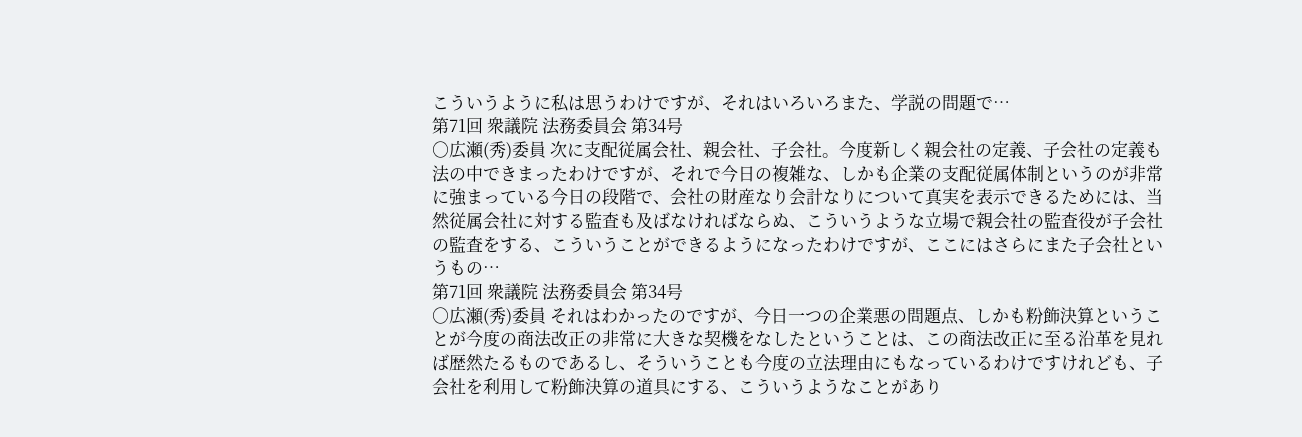こういうように私は思うわけですが、それはいろいろまた、学説の問題で…
第71回 衆議院 法務委員会 第34号
○広瀬(秀)委員 次に支配従属会社、親会社、子会社。今度新しく親会社の定義、子会社の定義も法の中できまったわけですが、それで今日の複雑な、しかも企業の支配従属体制というのが非常に強まっている今日の段階で、会社の財産なり会計なりについて真実を表示できるためには、当然従属会社に対する監査も及ばなければならぬ、こういうような立場で親会社の監査役が子会社の監査をする、こういうことができるようになったわけですが、ここにはさらにまた子会社というもの…
第71回 衆議院 法務委員会 第34号
○広瀬(秀)委員 それはわかったのですが、今日一つの企業悪の問題点、しかも粉飾決算ということが今度の商法改正の非常に大きな契機をなしたということは、この商法改正に至る沿革を見れば歴然たるものであるし、そういうことも今度の立法理由にもなっているわけですけれども、子会社を利用して粉飾決算の道具にする、こういうようなことがあり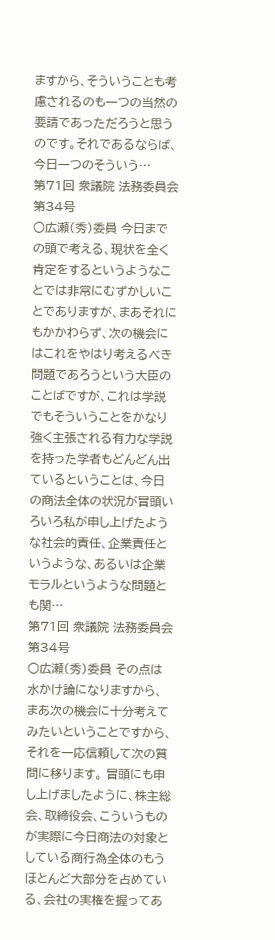ますから、そういうことも考慮されるのも一つの当然の要請であっただろうと思うのです。それであるならば、今日一つのそういう…
第71回 衆議院 法務委員会 第34号
○広瀬(秀)委員 今日までの頭で考える、現状を全く肯定をするというようなことでは非常にむずかしいことでありますが、まあそれにもかかわらず、次の機会にはこれをやはり考えるべき問題であろうという大臣のことばですが、これは学説でもそういうことをかなり強く主張される有力な学説を持った学者もどんどん出ているということは、今日の商法全体の状況が冒頭いろいろ私が申し上げたような社会的責任、企業責任というような、あるいは企業モラルというような問題とも関…
第71回 衆議院 法務委員会 第34号
○広瀬(秀)委員 その点は水かけ論になりますから、まあ次の機会に十分考えてみたいということですから、それを一応信頼して次の質問に移ります。 冒頭にも申し上げましたように、株主総会、取締役会、こういうものが実際に今日商法の対象としている商行為全体のもうほとんど大部分を占めている、会社の実権を握ってあ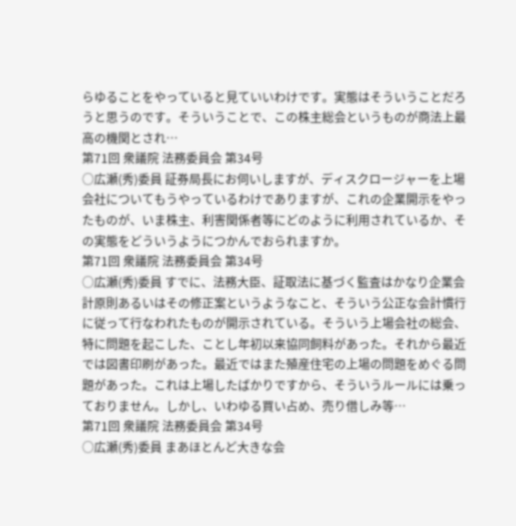らゆることをやっていると見ていいわけです。実態はそういうことだろうと思うのです。そういうことで、この株主総会というものが商法上最高の機関とされ…
第71回 衆議院 法務委員会 第34号
○広瀬(秀)委員 証券局長にお伺いしますが、ディスクロージャーを上場会社についてもうやっているわけでありますが、これの企業開示をやったものが、いま株主、利害関係者等にどのように利用されているか、その実態をどういうようにつかんでおられますか。
第71回 衆議院 法務委員会 第34号
○広瀬(秀)委員 すでに、法務大臣、証取法に基づく監査はかなり企業会計原則あるいはその修正案というようなこと、そういう公正な会計慣行に従って行なわれたものが開示されている。そういう上場会社の総会、特に問題を起こした、ことし年初以来協同飼料があった。それから最近では図書印刷があった。最近ではまた殖産住宅の上場の問題をめぐる問題があった。これは上場したばかりですから、そういうルールには乗っておりません。しかし、いわゆる買い占め、売り借しみ等…
第71回 衆議院 法務委員会 第34号
○広瀬(秀)委員 まあほとんど大きな会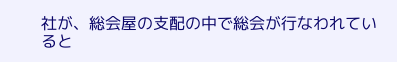社が、総会屋の支配の中で総会が行なわれていると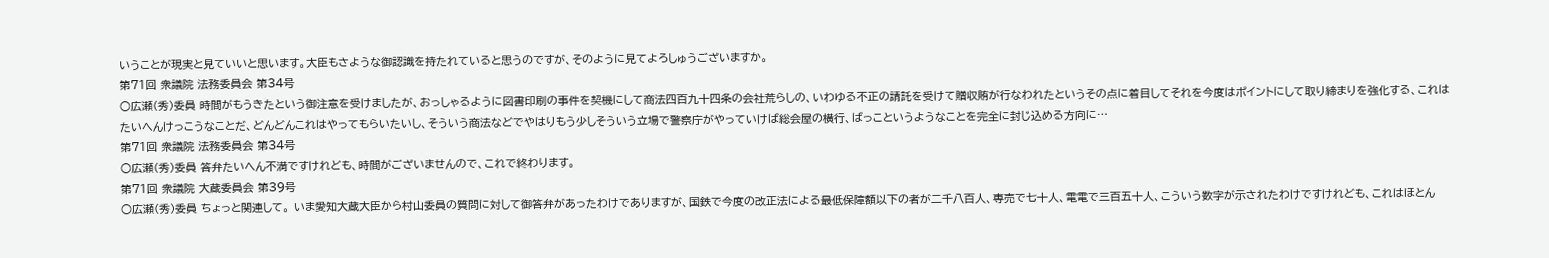いうことが現実と見ていいと思います。大臣もさような御認識を持たれていると思うのですが、そのように見てよろしゅうございますか。
第71回 衆議院 法務委員会 第34号
○広瀬(秀)委員 時間がもうきたという御注意を受けましたが、おっしゃるように図書印刷の事件を契機にして商法四百九十四条の会社荒らしの、いわゆる不正の請託を受けて贈収賄が行なわれたというその点に着目してそれを今度はポイントにして取り締まりを強化する、これはたいへんけっこうなことだ、どんどんこれはやってもらいたいし、そういう商法などでやはりもう少しそういう立場で警察庁がやっていけば総会屋の横行、ばっこというようなことを完全に封じ込める方向に…
第71回 衆議院 法務委員会 第34号
○広瀬(秀)委員 答弁たいへん不満ですけれども、時間がございませんので、これで終わります。
第71回 衆議院 大蔵委員会 第39号
○広瀬(秀)委員 ちょっと関連して。 いま愛知大蔵大臣から村山委員の質問に対して御答弁があったわけでありますが、国鉄で今度の改正法による最低保障額以下の者が二千八百人、専売で七十人、電電で三百五十人、こういう数字が示されたわけですけれども、これはほとん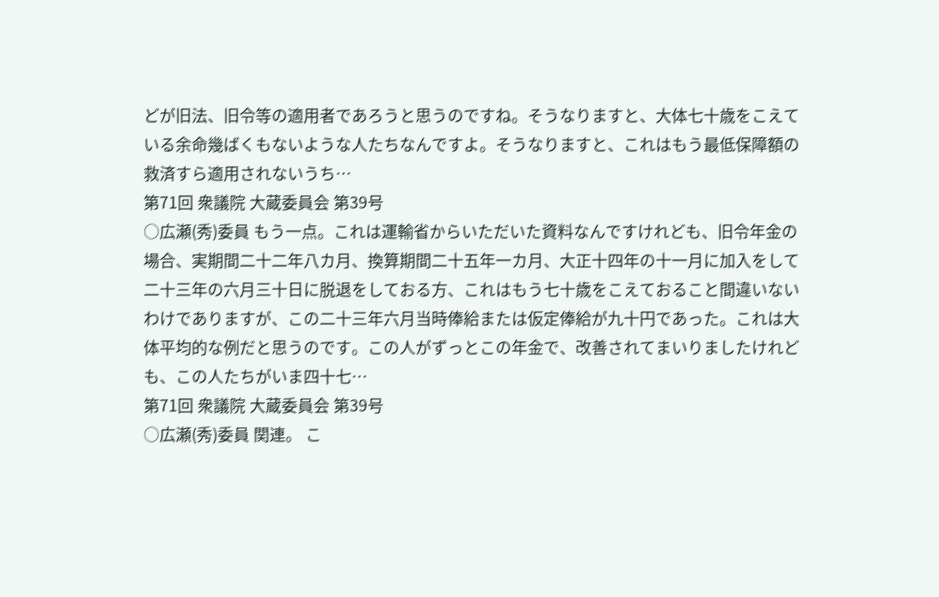どが旧法、旧令等の適用者であろうと思うのですね。そうなりますと、大体七十歳をこえている余命幾ばくもないような人たちなんですよ。そうなりますと、これはもう最低保障額の救済すら適用されないうち…
第71回 衆議院 大蔵委員会 第39号
○広瀬(秀)委員 もう一点。これは運輸省からいただいた資料なんですけれども、旧令年金の場合、実期間二十二年八カ月、換算期間二十五年一カ月、大正十四年の十一月に加入をして二十三年の六月三十日に脱退をしておる方、これはもう七十歳をこえておること間違いないわけでありますが、この二十三年六月当時俸給または仮定俸給が九十円であった。これは大体平均的な例だと思うのです。この人がずっとこの年金で、改善されてまいりましたけれども、この人たちがいま四十七…
第71回 衆議院 大蔵委員会 第39号
○広瀬(秀)委員 関連。 こ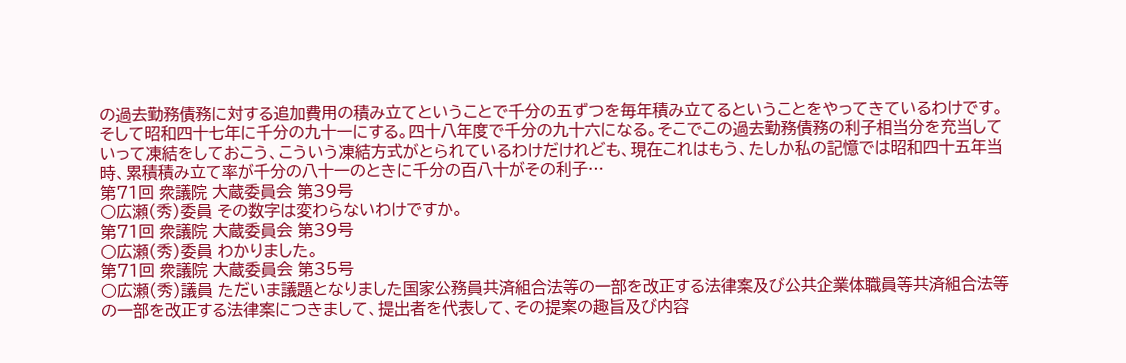の過去勤務債務に対する追加費用の積み立てということで千分の五ずつを毎年積み立てるということをやってきているわけです。そして昭和四十七年に千分の九十一にする。四十八年度で千分の九十六になる。そこでこの過去勤務債務の利子相当分を充当していって凍結をしておこう、こういう凍結方式がとられているわけだけれども、現在これはもう、たしか私の記憶では昭和四十五年当時、累積積み立て率が千分の八十一のときに千分の百八十がその利子…
第71回 衆議院 大蔵委員会 第39号
○広瀬(秀)委員 その数字は変わらないわけですか。
第71回 衆議院 大蔵委員会 第39号
○広瀬(秀)委員 わかりました。
第71回 衆議院 大蔵委員会 第35号
○広瀬(秀)議員 ただいま議題となりました国家公務員共済組合法等の一部を改正する法律案及び公共企業体職員等共済組合法等の一部を改正する法律案につきまして、提出者を代表して、その提案の趣旨及び内容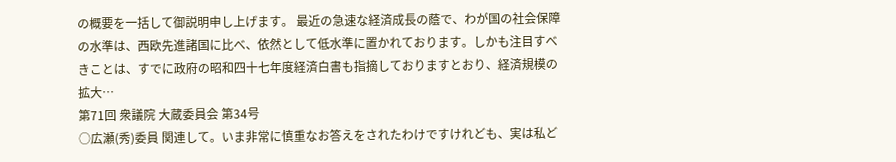の概要を一括して御説明申し上げます。 最近の急速な経済成長の蔭で、わが国の社会保障の水準は、西欧先進諸国に比べ、依然として低水準に置かれております。しかも注目すべきことは、すでに政府の昭和四十七年度経済白書も指摘しておりますとおり、経済規模の拡大…
第71回 衆議院 大蔵委員会 第34号
○広瀬(秀)委員 関連して。いま非常に慎重なお答えをされたわけですけれども、実は私ど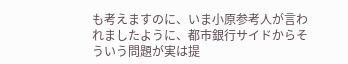も考えますのに、いま小原参考人が言われましたように、都市銀行サイドからそういう問題が実は提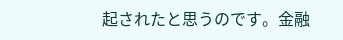起されたと思うのです。金融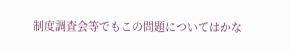制度調査会等でもこの問題についてはかな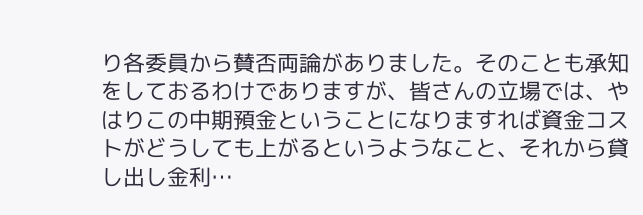り各委員から賛否両論がありました。そのことも承知をしておるわけでありますが、皆さんの立場では、やはりこの中期預金ということになりますれば資金コストがどうしても上がるというようなこと、それから貸し出し金利…